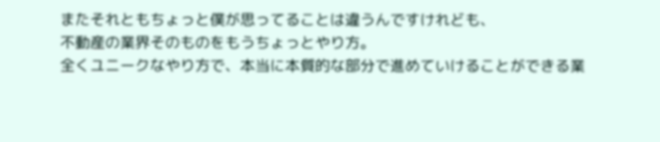またそれともちょっと僕が思ってることは違うんですけれども、
不動産の業界そのものをもうちょっとやり方。
全くユニークなやり方で、本当に本質的な部分で進めていけることができる業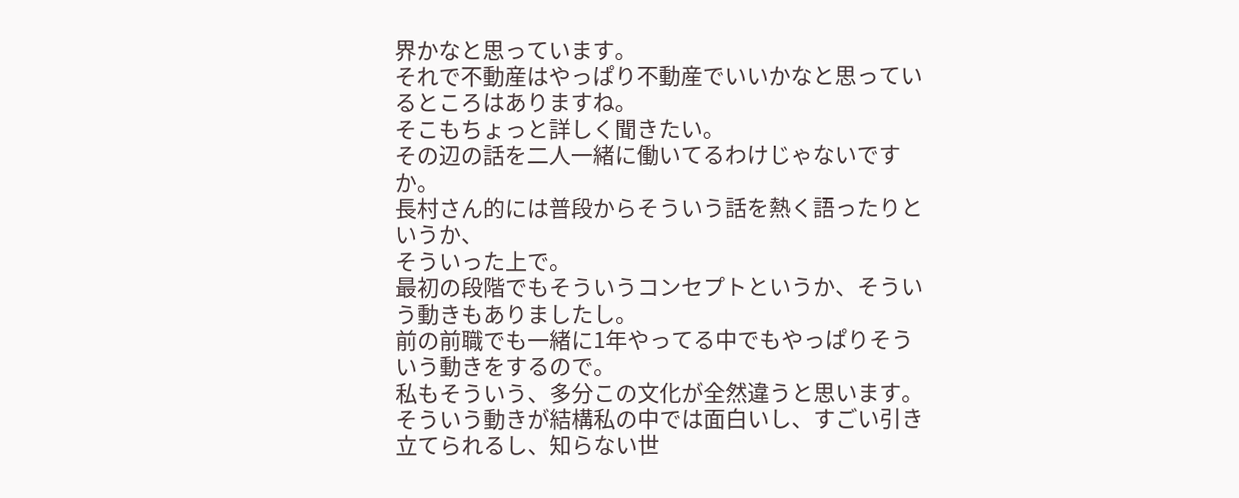界かなと思っています。
それで不動産はやっぱり不動産でいいかなと思っているところはありますね。
そこもちょっと詳しく聞きたい。
その辺の話を二人一緒に働いてるわけじゃないですか。
長村さん的には普段からそういう話を熱く語ったりというか、
そういった上で。
最初の段階でもそういうコンセプトというか、そういう動きもありましたし。
前の前職でも一緒に1年やってる中でもやっぱりそういう動きをするので。
私もそういう、多分この文化が全然違うと思います。
そういう動きが結構私の中では面白いし、すごい引き立てられるし、知らない世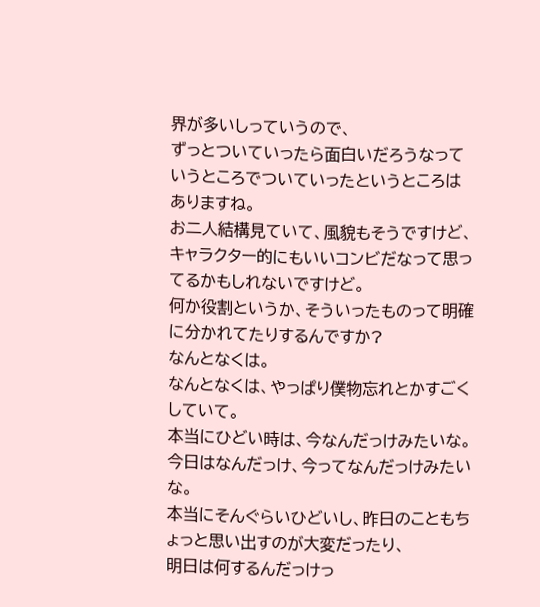界が多いしっていうので、
ずっとついていったら面白いだろうなっていうところでついていったというところはありますね。
お二人結構見ていて、風貌もそうですけど、キャラクター的にもいいコンビだなって思ってるかもしれないですけど。
何か役割というか、そういったものって明確に分かれてたりするんですか?
なんとなくは。
なんとなくは、やっぱり僕物忘れとかすごくしていて。
本当にひどい時は、今なんだっけみたいな。
今日はなんだっけ、今ってなんだっけみたいな。
本当にそんぐらいひどいし、昨日のこともちょっと思い出すのが大変だったり、
明日は何するんだっけっ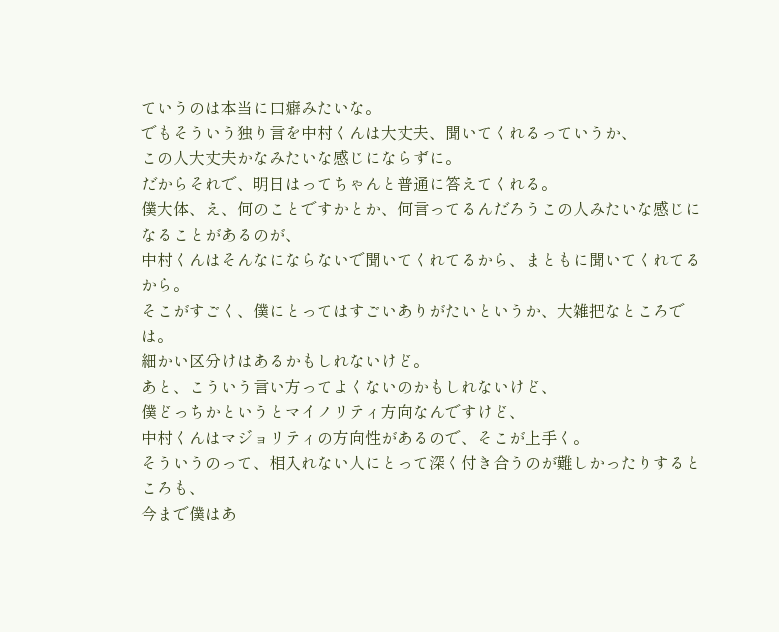ていうのは本当に口癖みたいな。
でもそういう独り言を中村くんは大丈夫、聞いてくれるっていうか、
この人大丈夫かなみたいな感じにならずに。
だからそれで、明日はってちゃんと普通に答えてくれる。
僕大体、え、何のことですかとか、何言ってるんだろうこの人みたいな感じになることがあるのが、
中村くんはそんなにならないで聞いてくれてるから、まともに聞いてくれてるから。
そこがすごく、僕にとってはすごいありがたいというか、大雑把なところでは。
細かい区分けはあるかもしれないけど。
あと、こういう言い方ってよくないのかもしれないけど、
僕どっちかというとマイノリティ方向なんですけど、
中村くんはマジョリティの方向性があるので、そこが上手く。
そういうのって、相入れない人にとって深く付き合うのが難しかったりするところも、
今まで僕はあ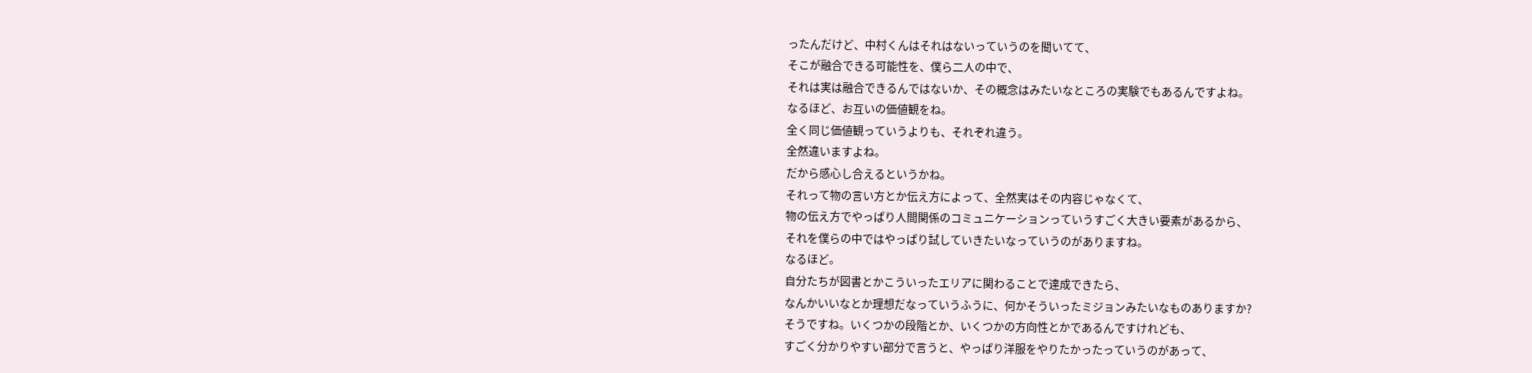ったんだけど、中村くんはそれはないっていうのを聞いてて、
そこが融合できる可能性を、僕ら二人の中で、
それは実は融合できるんではないか、その概念はみたいなところの実験でもあるんですよね。
なるほど、お互いの価値観をね。
全く同じ価値観っていうよりも、それぞれ違う。
全然違いますよね。
だから感心し合えるというかね。
それって物の言い方とか伝え方によって、全然実はその内容じゃなくて、
物の伝え方でやっぱり人間関係のコミュニケーションっていうすごく大きい要素があるから、
それを僕らの中ではやっぱり試していきたいなっていうのがありますね。
なるほど。
自分たちが図書とかこういったエリアに関わることで達成できたら、
なんかいいなとか理想だなっていうふうに、何かそういったミジョンみたいなものありますか?
そうですね。いくつかの段階とか、いくつかの方向性とかであるんですけれども、
すごく分かりやすい部分で言うと、やっぱり洋服をやりたかったっていうのがあって、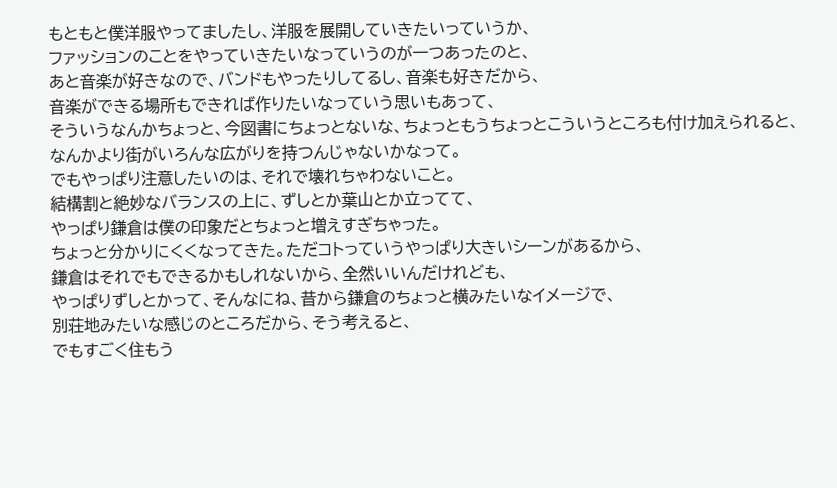もともと僕洋服やってましたし、洋服を展開していきたいっていうか、
ファッションのことをやっていきたいなっていうのが一つあったのと、
あと音楽が好きなので、バンドもやったりしてるし、音楽も好きだから、
音楽ができる場所もできれば作りたいなっていう思いもあって、
そういうなんかちょっと、今図書にちょっとないな、ちょっともうちょっとこういうところも付け加えられると、
なんかより街がいろんな広がりを持つんじゃないかなって。
でもやっぱり注意したいのは、それで壊れちゃわないこと。
結構割と絶妙なバランスの上に、ずしとか葉山とか立ってて、
やっぱり鎌倉は僕の印象だとちょっと増えすぎちゃった。
ちょっと分かりにくくなってきた。ただコトっていうやっぱり大きいシーンがあるから、
鎌倉はそれでもできるかもしれないから、全然いいんだけれども、
やっぱりずしとかって、そんなにね、昔から鎌倉のちょっと横みたいなイメージで、
別荘地みたいな感じのところだから、そう考えると、
でもすごく住もう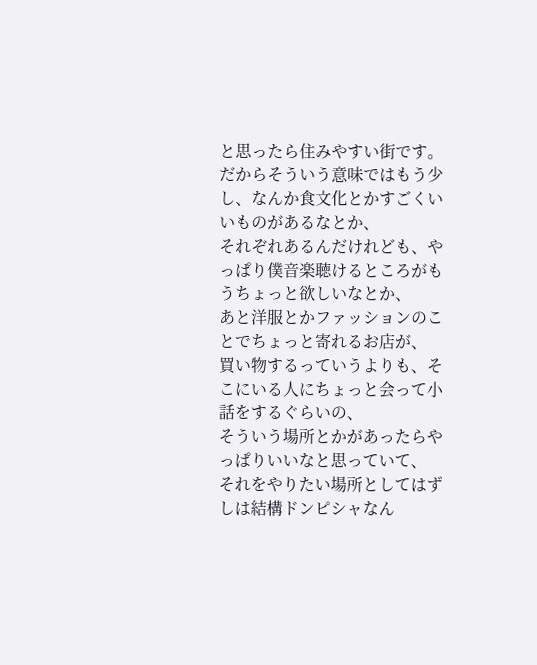と思ったら住みやすい街です。
だからそういう意味ではもう少し、なんか食文化とかすごくいいものがあるなとか、
それぞれあるんだけれども、やっぱり僕音楽聴けるところがもうちょっと欲しいなとか、
あと洋服とかファッションのことでちょっと寄れるお店が、
買い物するっていうよりも、そこにいる人にちょっと会って小話をするぐらいの、
そういう場所とかがあったらやっぱりいいなと思っていて、
それをやりたい場所としてはずしは結構ドンピシャなん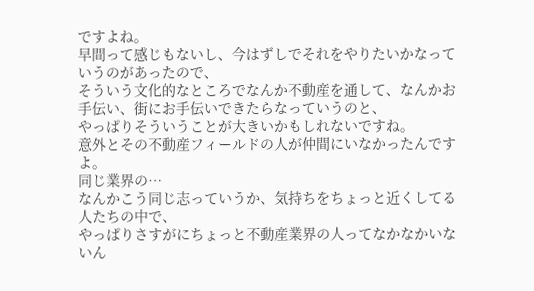ですよね。
早間って感じもないし、今はずしでそれをやりたいかなっていうのがあったので、
そういう文化的なところでなんか不動産を通して、なんかお手伝い、街にお手伝いできたらなっていうのと、
やっぱりそういうことが大きいかもしれないですね。
意外とその不動産フィールドの人が仲間にいなかったんですよ。
同じ業界の…
なんかこう同じ志っていうか、気持ちをちょっと近くしてる人たちの中で、
やっぱりさすがにちょっと不動産業界の人ってなかなかいないん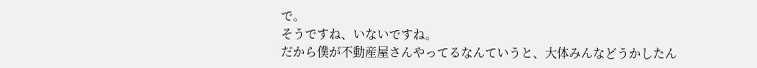で。
そうですね、いないですね。
だから僕が不動産屋さんやってるなんていうと、大体みんなどうかしたん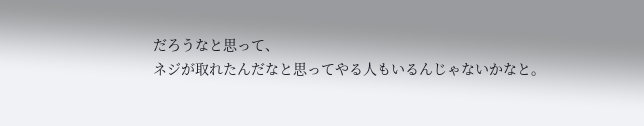だろうなと思って、
ネジが取れたんだなと思ってやる人もいるんじゃないかなと。